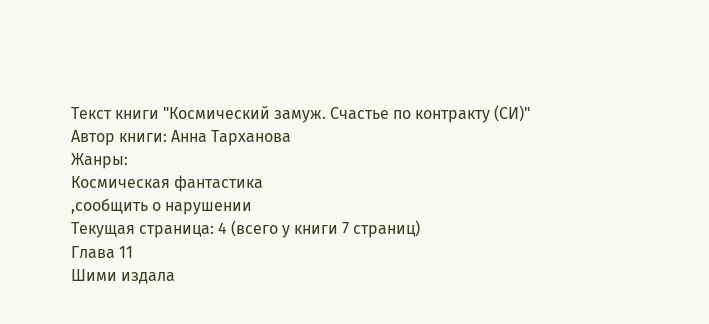Текст книги "Космический замуж. Счастье по контракту (СИ)"
Автор книги: Анна Тарханова
Жанры:
Космическая фантастика
,сообщить о нарушении
Текущая страница: 4 (всего у книги 7 страниц)
Глава 11
Шими издала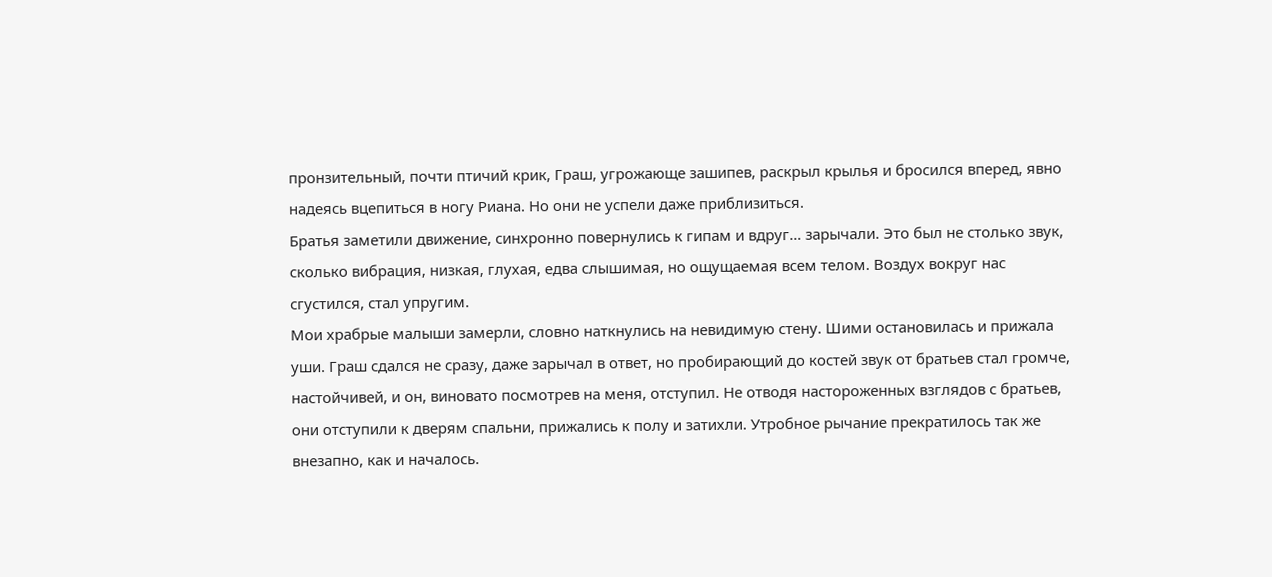пронзительный, почти птичий крик, Граш, угрожающе зашипев, раскрыл крылья и бросился вперед, явно надеясь вцепиться в ногу Риана. Но они не успели даже приблизиться.
Братья заметили движение, синхронно повернулись к гипам и вдруг… зарычали. Это был не столько звук, сколько вибрация, низкая, глухая, едва слышимая, но ощущаемая всем телом. Воздух вокруг нас сгустился, стал упругим.
Мои храбрые малыши замерли, словно наткнулись на невидимую стену. Шими остановилась и прижала уши. Граш сдался не сразу, даже зарычал в ответ, но пробирающий до костей звук от братьев стал громче, настойчивей, и он, виновато посмотрев на меня, отступил. Не отводя настороженных взглядов с братьев, они отступили к дверям спальни, прижались к полу и затихли. Утробное рычание прекратилось так же внезапно, как и началось.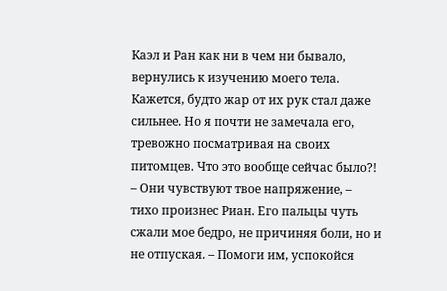Каэл и Ран как ни в чем ни бывало, вернулись к изучению моего тела. Кажется, будто жар от их рук стал даже сильнее. Но я почти не замечала его, тревожно посматривая на своих питомцев. Что это вообще сейчас было?!
– Они чувствуют твое напряжение, – тихо произнес Риан. Его пальцы чуть сжали мое бедро, не причиняя боли, но и не отпуская. – Помоги им, успокойся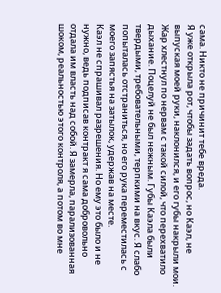сама. Никто не причинит тебе вреда.
Я уже открыла рот, чтобы задать вопрос, но Каэл, не выпуская моей руки, наклонился, и его губы накрыли мои.
Жар хлестнул по нервам с такой силой, что перехватило дыхание. Поцелуй не был нежным. Губы Каэла были твердыми, требовательными, терпкими на вкус. Я слабо попыталась отстраниться, но его рука переместилась с моего запястья на затылок, удержав на месте.
Каэл не спрашивал разрешения. Но ему это было и не нужно, ведь подписав контракт я сама добровольно отдала им власть над собой. Я замерла, парализованная шоком, реальностью этого контроля, а потом во мне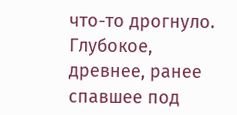что-то дрогнуло. Глубокое, древнее, ранее спавшее под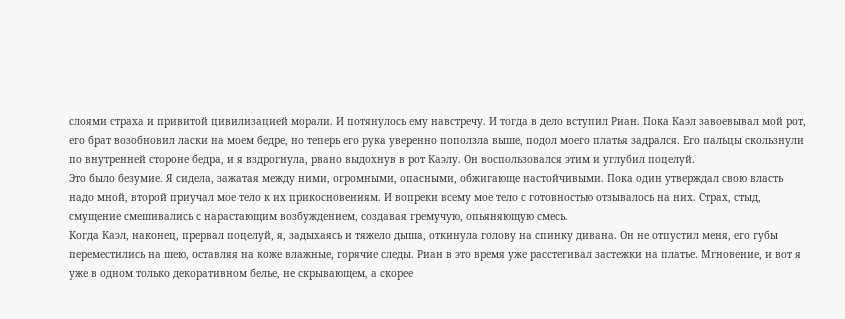слоями страха и привитой цивилизацией морали. И потянулось ему навстречу. И тогда в дело вступил Риан. Пока Каэл завоевывал мой рот, его брат возобновил ласки на моем бедре, но теперь его рука уверенно поползла выше, подол моего платья задрался. Его пальцы скользнули по внутренней стороне бедра, и я вздрогнула, рвано выдохнув в рот Каэлу. Он воспользовался этим и углубил поцелуй.
Это было безумие. Я сидела, зажатая между ними, огромными, опасными, обжигающе настойчивыми. Пока один утверждал свою власть надо мной, второй приучал мое тело к их прикосновениям. И вопреки всему мое тело с готовностью отзывалось на них. Страх, стыд, смущение смешивались с нарастающим возбуждением, создавая гремучую, опьяняющую смесь.
Когда Каэл, наконец, прервал поцелуй, я, задыхаясь и тяжело дыша, откинула голову на спинку дивана. Он не отпустил меня, его губы переместились на шею, оставляя на коже влажные, горячие следы. Риан в это время уже расстегивал застежки на платье. Мгновение, и вот я уже в одном только декоративном белье, не скрывающем, а скорее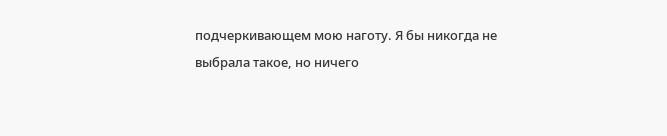подчеркивающем мою наготу. Я бы никогда не выбрала такое, но ничего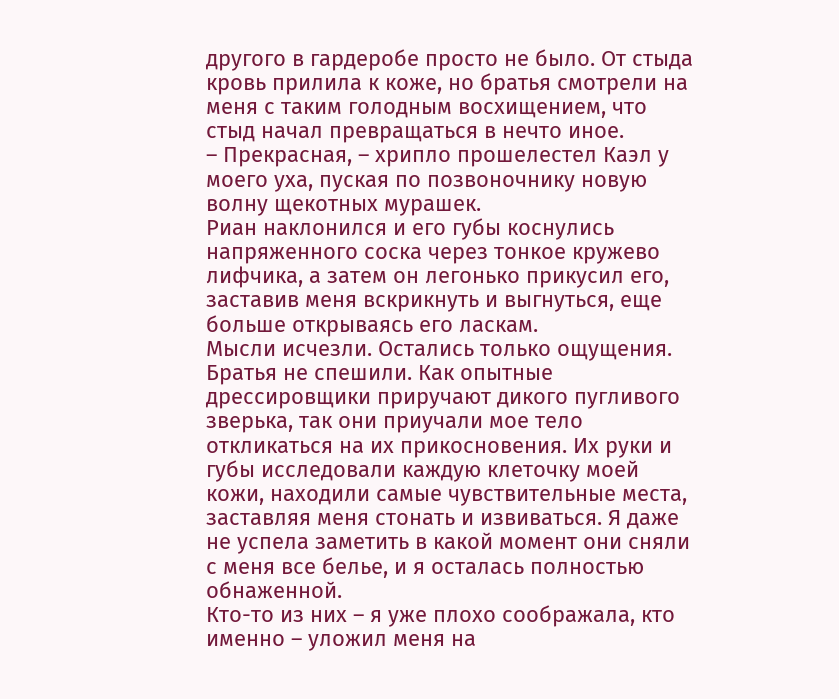другого в гардеробе просто не было. От стыда кровь прилила к коже, но братья смотрели на меня с таким голодным восхищением, что стыд начал превращаться в нечто иное.
– Прекрасная, – хрипло прошелестел Каэл у моего уха, пуская по позвоночнику новую волну щекотных мурашек.
Риан наклонился и его губы коснулись напряженного соска через тонкое кружево лифчика, а затем он легонько прикусил его, заставив меня вскрикнуть и выгнуться, еще больше открываясь его ласкам.
Мысли исчезли. Остались только ощущения. Братья не спешили. Как опытные дрессировщики приручают дикого пугливого зверька, так они приучали мое тело откликаться на их прикосновения. Их руки и губы исследовали каждую клеточку моей кожи, находили самые чувствительные места, заставляя меня стонать и извиваться. Я даже не успела заметить в какой момент они сняли с меня все белье, и я осталась полностью обнаженной.
Кто-то из них – я уже плохо соображала, кто именно – уложил меня на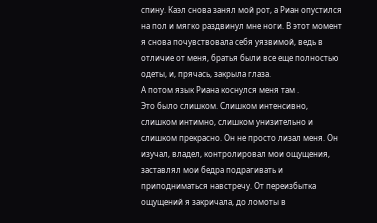спину. Каэл снова занял мой рот, а Риан опустился на пол и мягко раздвинул мне ноги. В этот момент я снова почувствовала себя уязвимой, ведь в отличие от меня, братья были все еще полностью одеты, и, прячась, закрыла глаза.
А потом язык Риана коснулся меня там .
Это было слишком. Слишком интенсивно, слишком интимно, слишком унизительно и слишком прекрасно. Он не просто лизал меня. Он изучал, владел, контролировал мои ощущения, заставлял мои бедра подрагивать и приподниматься навстречу. От переизбытка ощущений я закричала, до ломоты в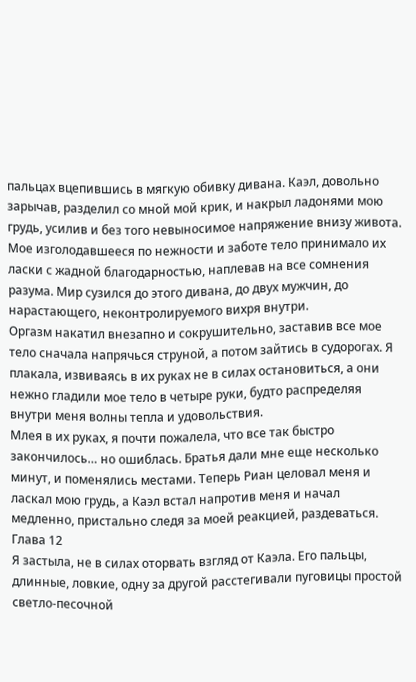пальцах вцепившись в мягкую обивку дивана. Каэл, довольно зарычав, разделил со мной мой крик, и накрыл ладонями мою грудь, усилив и без того невыносимое напряжение внизу живота. Мое изголодавшееся по нежности и заботе тело принимало их ласки с жадной благодарностью, наплевав на все сомнения разума. Мир сузился до этого дивана, до двух мужчин, до нарастающего, неконтролируемого вихря внутри.
Оргазм накатил внезапно и сокрушительно, заставив все мое тело сначала напрячься струной, а потом зайтись в судорогах. Я плакала, извиваясь в их руках не в силах остановиться, а они нежно гладили мое тело в четыре руки, будто распределяя внутри меня волны тепла и удовольствия.
Млея в их руках, я почти пожалела, что все так быстро закончилось… но ошиблась. Братья дали мне еще несколько минут, и поменялись местами. Теперь Риан целовал меня и ласкал мою грудь, а Каэл встал напротив меня и начал медленно, пристально следя за моей реакцией, раздеваться.
Глава 12
Я застыла, не в силах оторвать взгляд от Каэла. Его пальцы, длинные, ловкие, одну за другой расстегивали пуговицы простой светло-песочной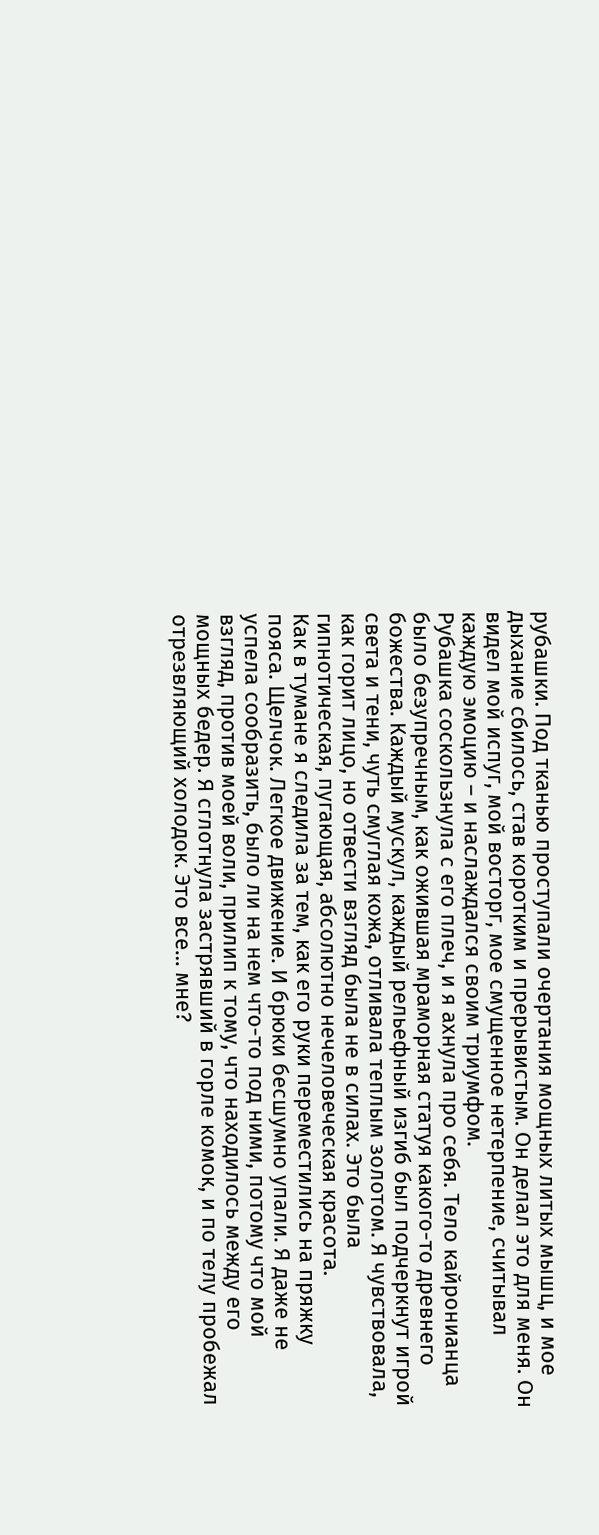рубашки. Под тканью проступали очертания мощных литых мышц, и мое дыхание сбилось, став коротким и прерывистым. Он делал это для меня. Он видел мой испуг, мой восторг, мое смущенное нетерпение, считывал каждую эмоцию – и наслаждался своим триумфом.
Рубашка соскользнула с его плеч, и я ахнула про себя. Тело кайронианца было безупречным, как ожившая мраморная статуя какого-то древнего божества. Каждый мускул, каждый рельефный изгиб был подчеркнут игрой света и тени, чуть смуглая кожа, отливала теплым золотом. Я чувствовала, как горит лицо, но отвести взгляд была не в силах. Это была гипнотическая, пугающая, абсолютно нечеловеческая красота.
Как в тумане я следила за тем, как его руки переместились на пряжку пояса. Щелчок. Легкое движение. И брюки бесшумно упали. Я даже не успела сообразить, было ли на нем что-то под ними, потому что мой взгляд, против моей воли, прилип к тому, что находилось между его мощных бедер. Я сглотнула застрявший в горле комок, и по телу пробежал отрезвляющий холодок. Это все… мне?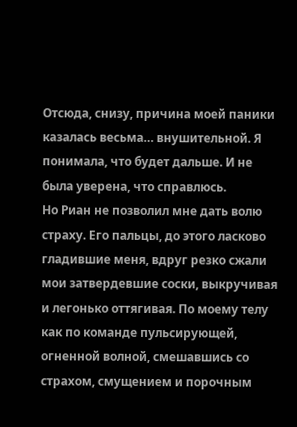Отсюда, снизу, причина моей паники казалась весьма… внушительной. Я понимала, что будет дальше. И не была уверена, что справлюсь.
Но Риан не позволил мне дать волю страху. Его пальцы, до этого ласково гладившие меня, вдруг резко сжали мои затвердевшие соски, выкручивая и легонько оттягивая. По моему телу как по команде пульсирующей, огненной волной, смешавшись со страхом, смущением и порочным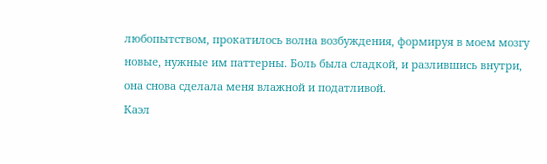любопытством, прокатилось волна возбуждения, формируя в моем мозгу новые, нужные им паттерны. Боль была сладкой, и разлившись внутри, она снова сделала меня влажной и податливой.
Каэл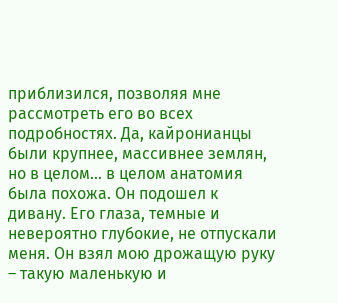приблизился, позволяя мне рассмотреть его во всех подробностях. Да, кайронианцы были крупнее, массивнее землян, но в целом… в целом анатомия была похожа. Он подошел к дивану. Его глаза, темные и невероятно глубокие, не отпускали меня. Он взял мою дрожащую руку – такую маленькую и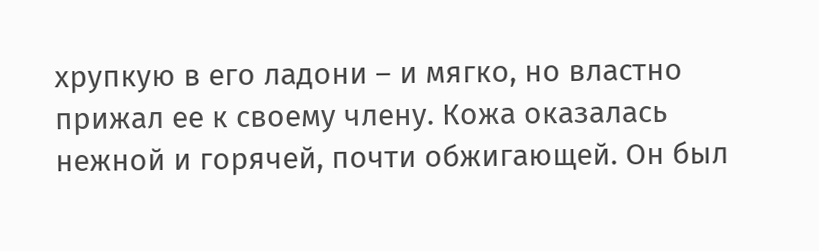хрупкую в его ладони – и мягко, но властно прижал ее к своему члену. Кожа оказалась нежной и горячей, почти обжигающей. Он был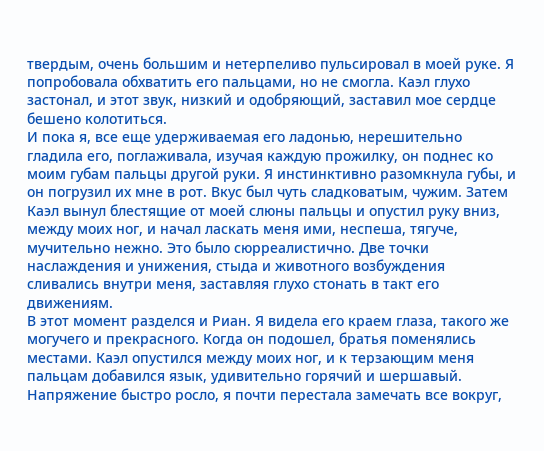твердым, очень большим и нетерпеливо пульсировал в моей руке. Я попробовала обхватить его пальцами, но не смогла. Каэл глухо застонал, и этот звук, низкий и одобряющий, заставил мое сердце бешено колотиться.
И пока я, все еще удерживаемая его ладонью, нерешительно гладила его, поглаживала, изучая каждую прожилку, он поднес ко моим губам пальцы другой руки. Я инстинктивно разомкнула губы, и он погрузил их мне в рот. Вкус был чуть сладковатым, чужим. Затем Каэл вынул блестящие от моей слюны пальцы и опустил руку вниз, между моих ног, и начал ласкать меня ими, неспеша, тягуче, мучительно нежно. Это было сюрреалистично. Две точки наслаждения и унижения, стыда и животного возбуждения сливались внутри меня, заставляя глухо стонать в такт его движениям.
В этот момент разделся и Риан. Я видела его краем глаза, такого же могучего и прекрасного. Когда он подошел, братья поменялись местами. Каэл опустился между моих ног, и к терзающим меня пальцам добавился язык, удивительно горячий и шершавый. Напряжение быстро росло, я почти перестала замечать все вокруг,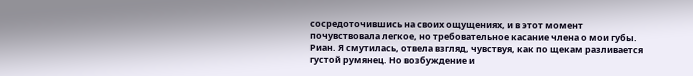сосредоточившись на своих ощущениях, и в этот момент почувствовала легкое, но требовательное касание члена о мои губы. Риан. Я смутилась, отвела взгляд, чувствуя, как по щекам разливается густой румянец. Но возбуждение и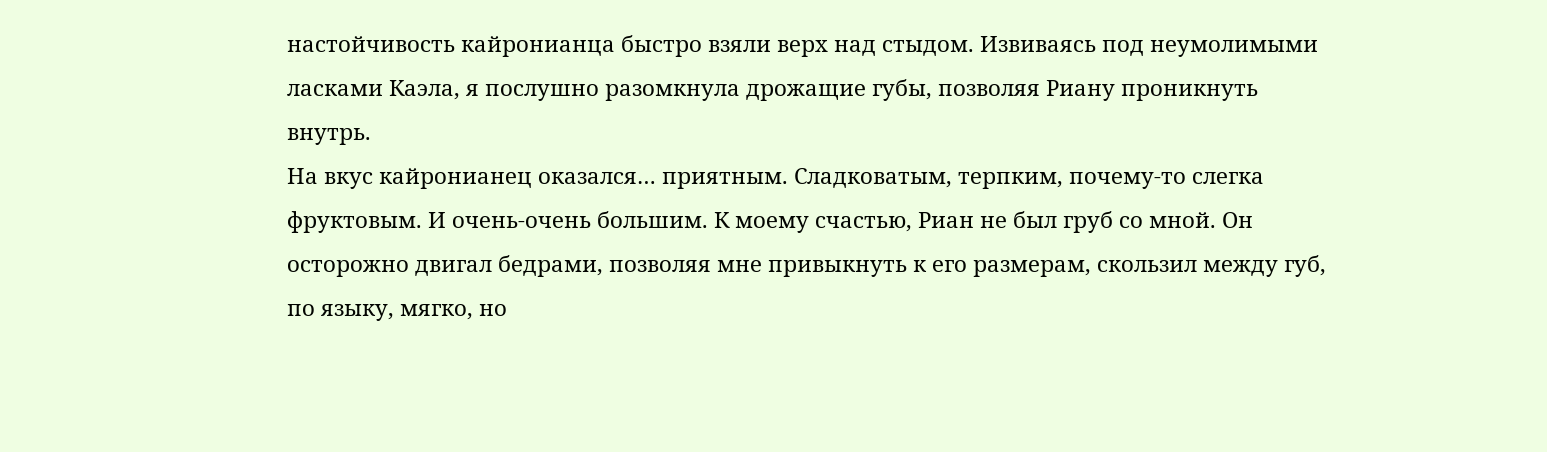настойчивость кайронианца быстро взяли верх над стыдом. Извиваясь под неумолимыми ласками Каэла, я послушно разомкнула дрожащие губы, позволяя Риану проникнуть внутрь.
На вкус кайронианец оказался… приятным. Сладковатым, терпким, почему-то слегка фруктовым. И очень-очень большим. К моему счастью, Риан не был груб со мной. Он осторожно двигал бедрами, позволяя мне привыкнуть к его размерам, скользил между губ, по языку, мягко, но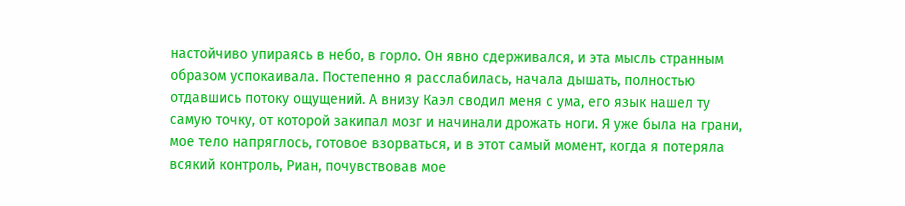настойчиво упираясь в небо, в горло. Он явно сдерживался, и эта мысль странным образом успокаивала. Постепенно я расслабилась, начала дышать, полностью отдавшись потоку ощущений. А внизу Каэл сводил меня с ума, его язык нашел ту самую точку, от которой закипал мозг и начинали дрожать ноги. Я уже была на грани, мое тело напряглось, готовое взорваться, и в этот самый момент, когда я потеряла всякий контроль, Риан, почувствовав мое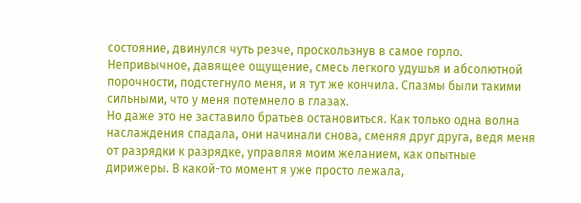состояние, двинулся чуть резче, проскользнув в самое горло.
Непривычное, давящее ощущение, смесь легкого удушья и абсолютной порочности, подстегнуло меня, и я тут же кончила. Спазмы были такими сильными, что у меня потемнело в глазах.
Но даже это не заставило братьев остановиться. Как только одна волна наслаждения спадала, они начинали снова, сменяя друг друга, ведя меня от разрядки к разрядке, управляя моим желанием, как опытные дирижеры. В какой-то момент я уже просто лежала,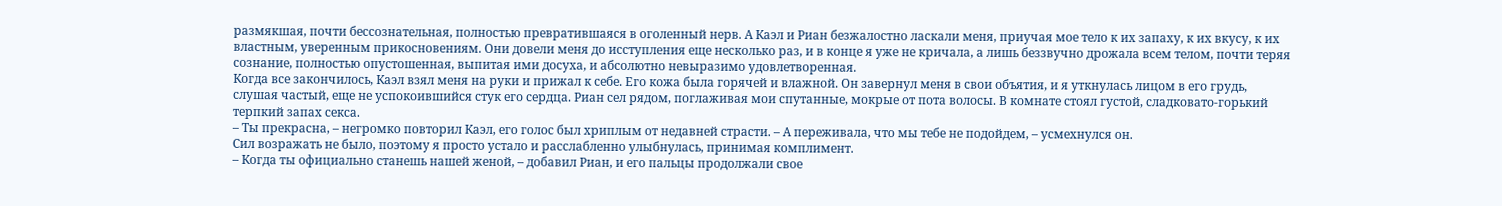размякшая, почти бессознательная, полностью превратившаяся в оголенный нерв. А Каэл и Риан безжалостно ласкали меня, приучая мое тело к их запаху, к их вкусу, к их властным, уверенным прикосновениям. Они довели меня до исступления еще несколько раз, и в конце я уже не кричала, а лишь беззвучно дрожала всем телом, почти теряя сознание, полностью опустошенная, выпитая ими досуха, и абсолютно невыразимо удовлетворенная.
Когда все закончилось, Каэл взял меня на руки и прижал к себе. Его кожа была горячей и влажной. Он завернул меня в свои объятия, и я уткнулась лицом в его грудь, слушая частый, еще не успокоившийся стук его сердца. Риан сел рядом, поглаживая мои спутанные, мокрые от пота волосы. В комнате стоял густой, сладковато-горький терпкий запах секса.
– Ты прекрасна, – негромко повторил Каэл, его голос был хриплым от недавней страсти. – А переживала, что мы тебе не подойдем, – усмехнулся он.
Сил возражать не было, поэтому я просто устало и расслабленно улыбнулась, принимая комплимент.
– Когда ты официально станешь нашей женой, – добавил Риан, и его пальцы продолжали свое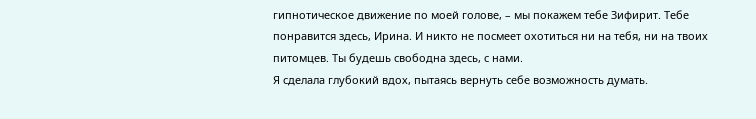гипнотическое движение по моей голове, – мы покажем тебе Зифирит. Тебе понравится здесь, Ирина. И никто не посмеет охотиться ни на тебя, ни на твоих питомцев. Ты будешь свободна здесь, с нами.
Я сделала глубокий вдох, пытаясь вернуть себе возможность думать.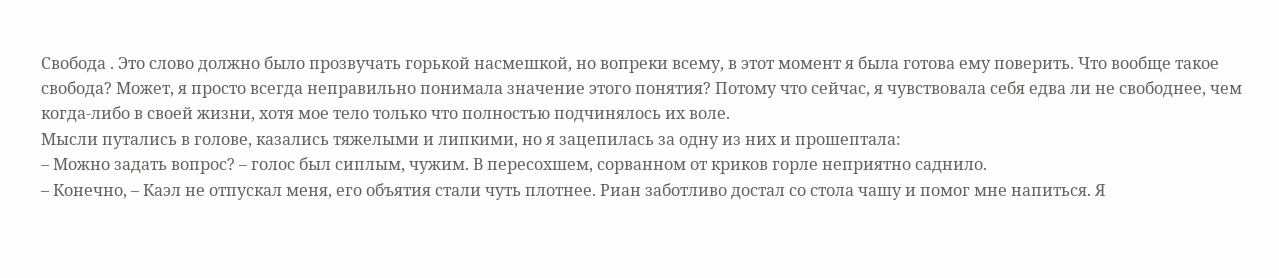Свобода . Это слово должно было прозвучать горькой насмешкой, но вопреки всему, в этот момент я была готова ему поверить. Что вообще такое свобода? Может, я просто всегда неправильно понимала значение этого понятия? Потому что сейчас, я чувствовала себя едва ли не свободнее, чем когда-либо в своей жизни, хотя мое тело только что полностью подчинялось их воле.
Мысли путались в голове, казались тяжелыми и липкими, но я зацепилась за одну из них и прошептала:
– Можно задать вопрос? – голос был сиплым, чужим. В пересохшем, сорванном от криков горле неприятно саднило.
– Конечно, – Каэл не отпускал меня, его объятия стали чуть плотнее. Риан заботливо достал со стола чашу и помог мне напиться. Я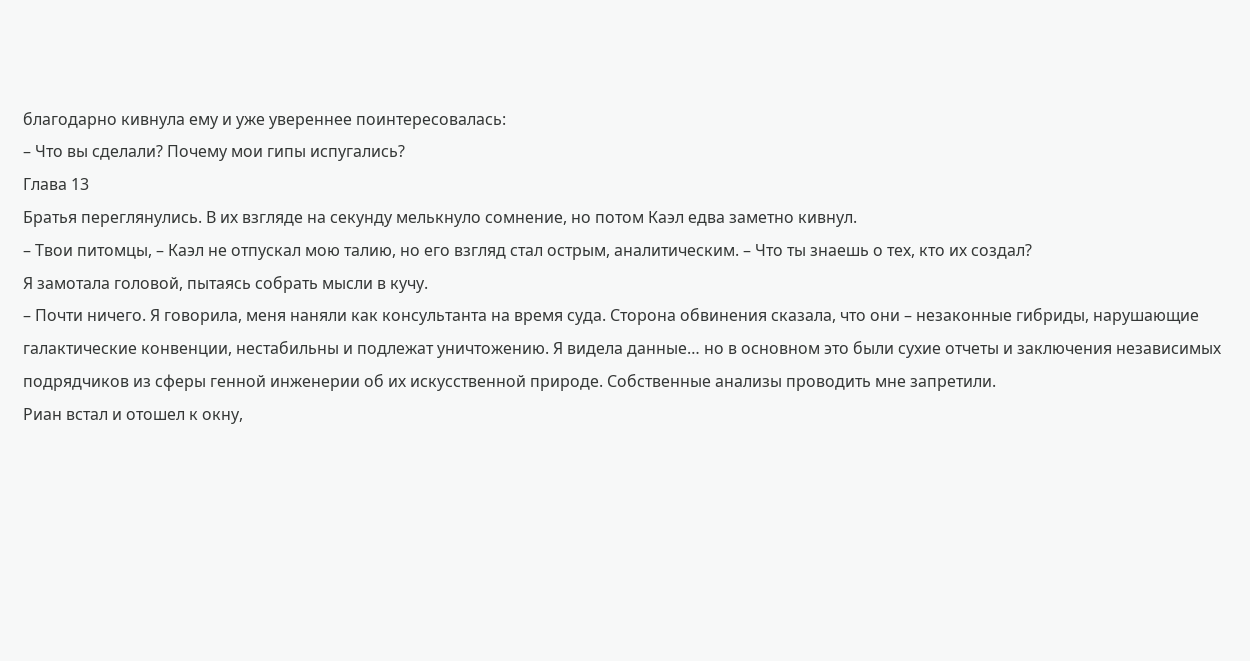благодарно кивнула ему и уже увереннее поинтересовалась:
– Что вы сделали? Почему мои гипы испугались?
Глава 13
Братья переглянулись. В их взгляде на секунду мелькнуло сомнение, но потом Каэл едва заметно кивнул.
– Твои питомцы, – Каэл не отпускал мою талию, но его взгляд стал острым, аналитическим. – Что ты знаешь о тех, кто их создал?
Я замотала головой, пытаясь собрать мысли в кучу.
– Почти ничего. Я говорила, меня наняли как консультанта на время суда. Сторона обвинения сказала, что они – незаконные гибриды, нарушающие галактические конвенции, нестабильны и подлежат уничтожению. Я видела данные… но в основном это были сухие отчеты и заключения независимых подрядчиков из сферы генной инженерии об их искусственной природе. Собственные анализы проводить мне запретили.
Риан встал и отошел к окну,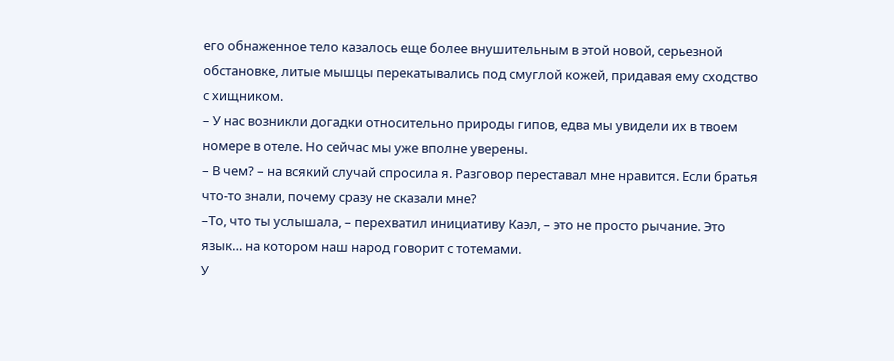его обнаженное тело казалось еще более внушительным в этой новой, серьезной обстановке, литые мышцы перекатывались под смуглой кожей, придавая ему сходство с хищником.
– У нас возникли догадки относительно природы гипов, едва мы увидели их в твоем номере в отеле. Но сейчас мы уже вполне уверены.
– В чем? – на всякий случай спросила я. Разговор переставал мне нравится. Если братья что-то знали, почему сразу не сказали мне?
–То, что ты услышала, – перехватил инициативу Каэл, – это не просто рычание. Это язык… на котором наш народ говорит с тотемами.
У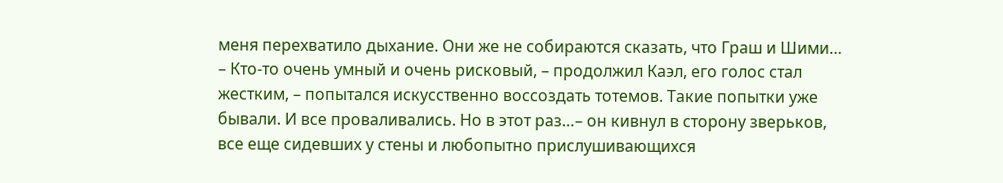меня перехватило дыхание. Они же не собираются сказать, что Граш и Шими…
– Кто-то очень умный и очень рисковый, – продолжил Каэл, его голос стал жестким, – попытался искусственно воссоздать тотемов. Такие попытки уже бывали. И все проваливались. Но в этот раз…– он кивнул в сторону зверьков, все еще сидевших у стены и любопытно прислушивающихся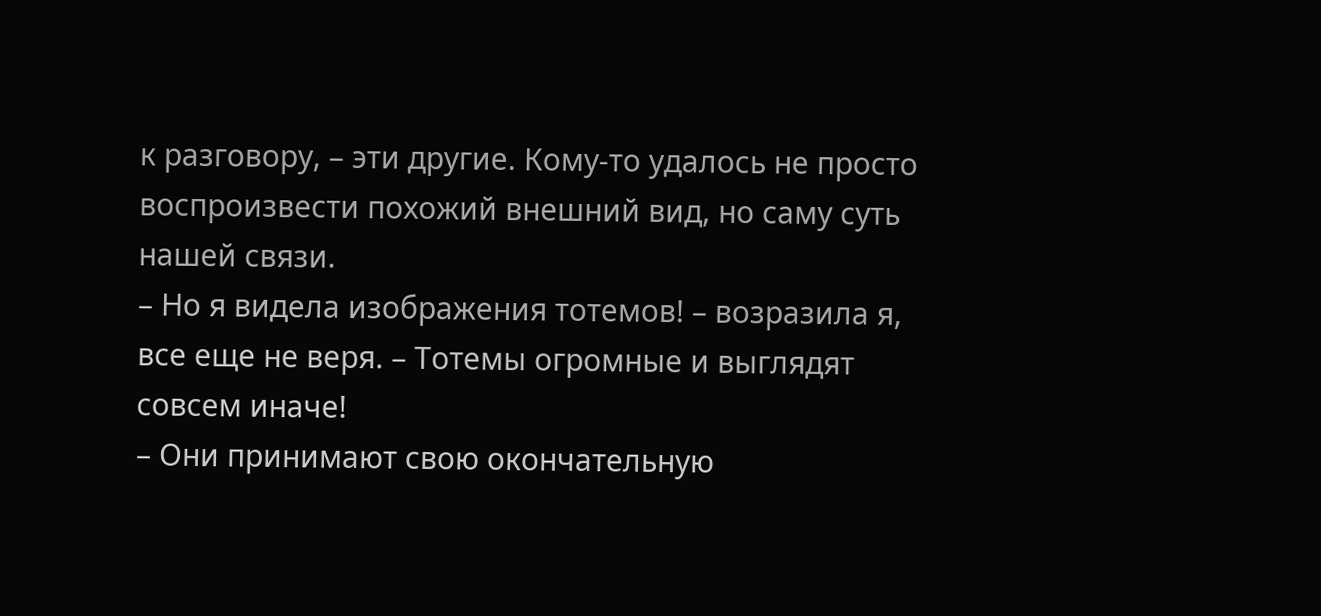к разговору, – эти другие. Кому-то удалось не просто воспроизвести похожий внешний вид, но саму суть нашей связи.
– Но я видела изображения тотемов! – возразила я, все еще не веря. – Тотемы огромные и выглядят совсем иначе!
– Они принимают свою окончательную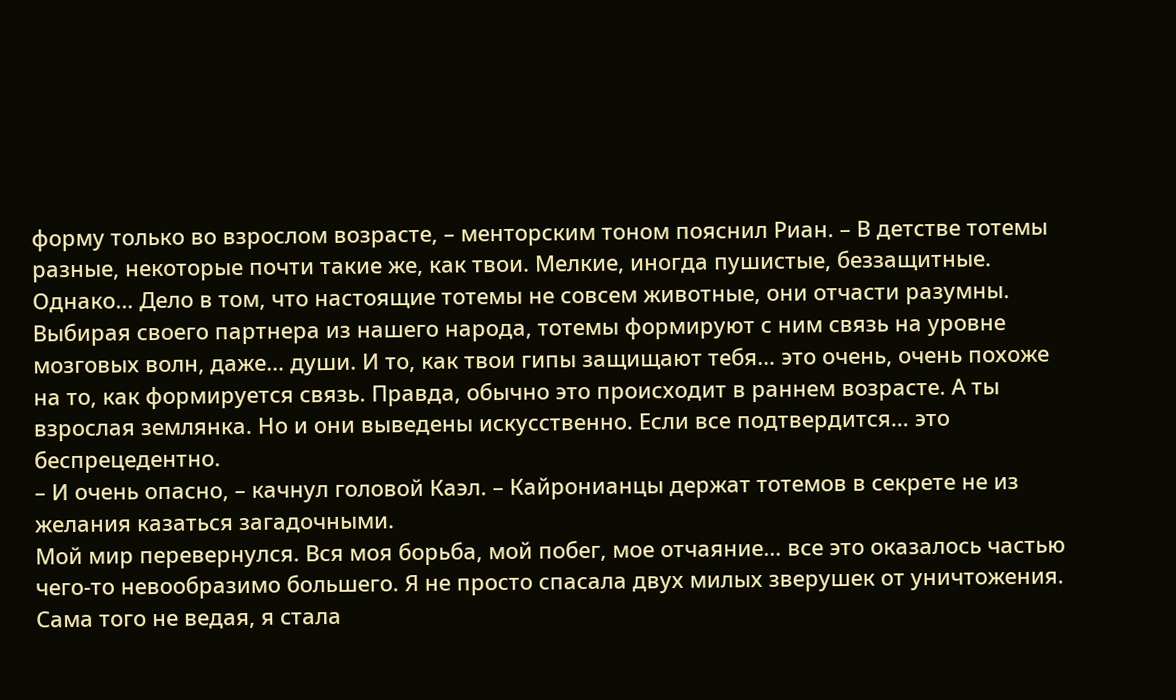форму только во взрослом возрасте, – менторским тоном пояснил Риан. – В детстве тотемы разные, некоторые почти такие же, как твои. Мелкие, иногда пушистые, беззащитные. Однако… Дело в том, что настоящие тотемы не совсем животные, они отчасти разумны. Выбирая своего партнера из нашего народа, тотемы формируют с ним связь на уровне мозговых волн, даже… души. И то, как твои гипы защищают тебя… это очень, очень похоже на то, как формируется связь. Правда, обычно это происходит в раннем возрасте. А ты взрослая землянка. Но и они выведены искусственно. Если все подтвердится… это беспрецедентно.
– И очень опасно, – качнул головой Каэл. – Кайронианцы держат тотемов в секрете не из желания казаться загадочными.
Мой мир перевернулся. Вся моя борьба, мой побег, мое отчаяние… все это оказалось частью чего-то невообразимо большего. Я не просто спасала двух милых зверушек от уничтожения. Сама того не ведая, я стала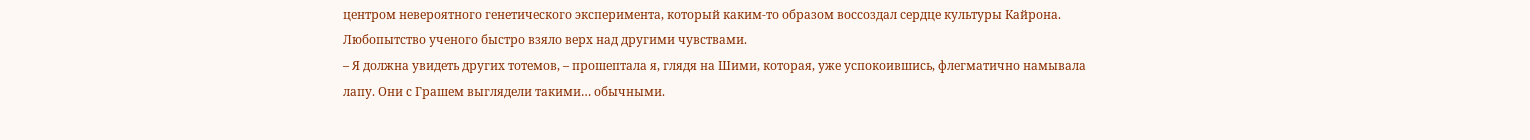центром невероятного генетического эксперимента, который каким-то образом воссоздал сердце культуры Кайрона. Любопытство ученого быстро взяло верх над другими чувствами.
– Я должна увидеть других тотемов, – прошептала я, глядя на Шими, которая, уже успокоившись, флегматично намывала лапу. Они с Грашем выглядели такими… обычными.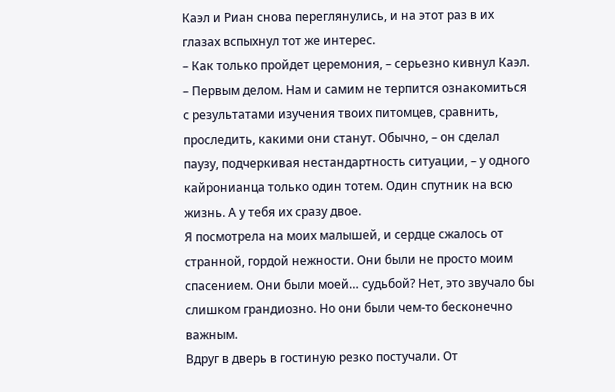Каэл и Риан снова переглянулись, и на этот раз в их глазах вспыхнул тот же интерес.
– Как только пройдет церемония, – серьезно кивнул Каэл. – Первым делом. Нам и самим не терпится ознакомиться с результатами изучения твоих питомцев, сравнить, проследить, какими они станут. Обычно, – он сделал паузу, подчеркивая нестандартность ситуации, – у одного кайронианца только один тотем. Один спутник на всю жизнь. А у тебя их сразу двое.
Я посмотрела на моих малышей, и сердце сжалось от странной, гордой нежности. Они были не просто моим спасением. Они были моей… судьбой? Нет, это звучало бы слишком грандиозно. Но они были чем-то бесконечно важным.
Вдруг в дверь в гостиную резко постучали. От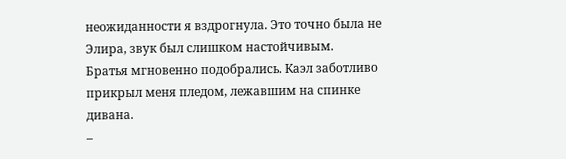неожиданности я вздрогнула. Это точно была не Элира, звук был слишком настойчивым.
Братья мгновенно подобрались. Каэл заботливо прикрыл меня пледом, лежавшим на спинке дивана.
–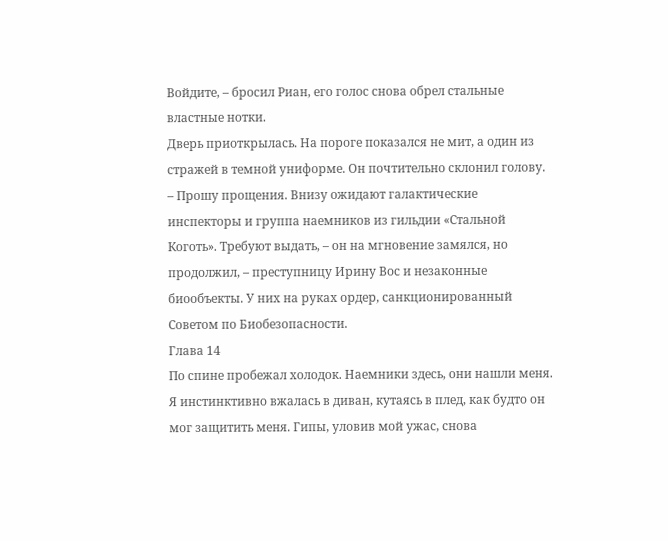Войдите, – бросил Риан, его голос снова обрел стальные властные нотки.
Дверь приоткрылась. На пороге показался не мит, а один из стражей в темной униформе. Он почтительно склонил голову.
– Прошу прощения. Внизу ожидают галактические инспекторы и группа наемников из гильдии «Стальной Коготь». Требуют выдать, – он на мгновение замялся, но продолжил, – преступницу Ирину Вос и незаконные биообъекты. У них на руках ордер, санкционированный Советом по Биобезопасности.
Глава 14
По спине пробежал холодок. Наемники здесь, они нашли меня. Я инстинктивно вжалась в диван, кутаясь в плед, как будто он мог защитить меня. Гипы, уловив мой ужас, снова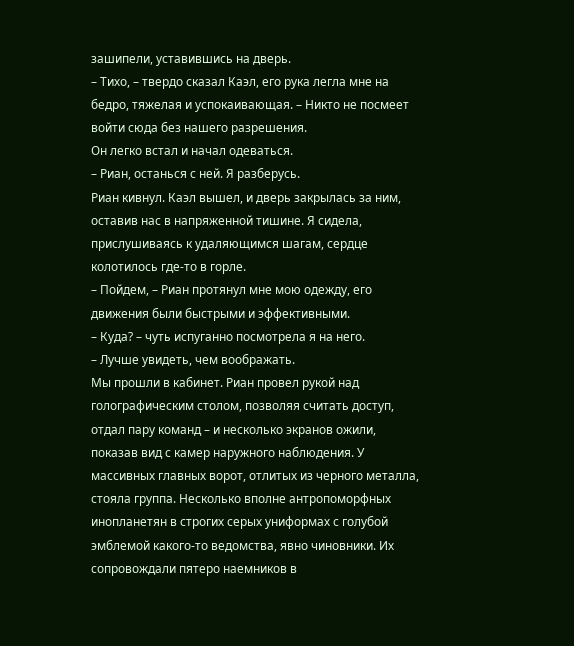зашипели, уставившись на дверь.
– Тихо, – твердо сказал Каэл, его рука легла мне на бедро, тяжелая и успокаивающая. – Никто не посмеет войти сюда без нашего разрешения.
Он легко встал и начал одеваться.
– Риан, останься с ней. Я разберусь.
Риан кивнул. Каэл вышел, и дверь закрылась за ним, оставив нас в напряженной тишине. Я сидела, прислушиваясь к удаляющимся шагам, сердце колотилось где-то в горле.
– Пойдем, – Риан протянул мне мою одежду, его движения были быстрыми и эффективными.
– Куда? – чуть испуганно посмотрела я на него.
– Лучше увидеть, чем воображать.
Мы прошли в кабинет. Риан провел рукой над голографическим столом, позволяя считать доступ, отдал пару команд – и несколько экранов ожили, показав вид с камер наружного наблюдения. У массивных главных ворот, отлитых из черного металла, стояла группа. Несколько вполне антропоморфных инопланетян в строгих серых униформах с голубой эмблемой какого-то ведомства, явно чиновники. Их сопровождали пятеро наемников в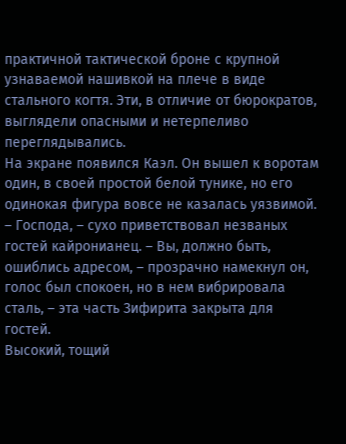практичной тактической броне с крупной узнаваемой нашивкой на плече в виде стального когтя. Эти, в отличие от бюрократов, выглядели опасными и нетерпеливо переглядывались.
На экране появился Каэл. Он вышел к воротам один, в своей простой белой тунике, но его одинокая фигура вовсе не казалась уязвимой.
– Господа, – сухо приветствовал незваных гостей кайронианец. – Вы, должно быть, ошиблись адресом, – прозрачно намекнул он, голос был спокоен, но в нем вибрировала сталь, – эта часть Зифирита закрыта для гостей.
Высокий, тощий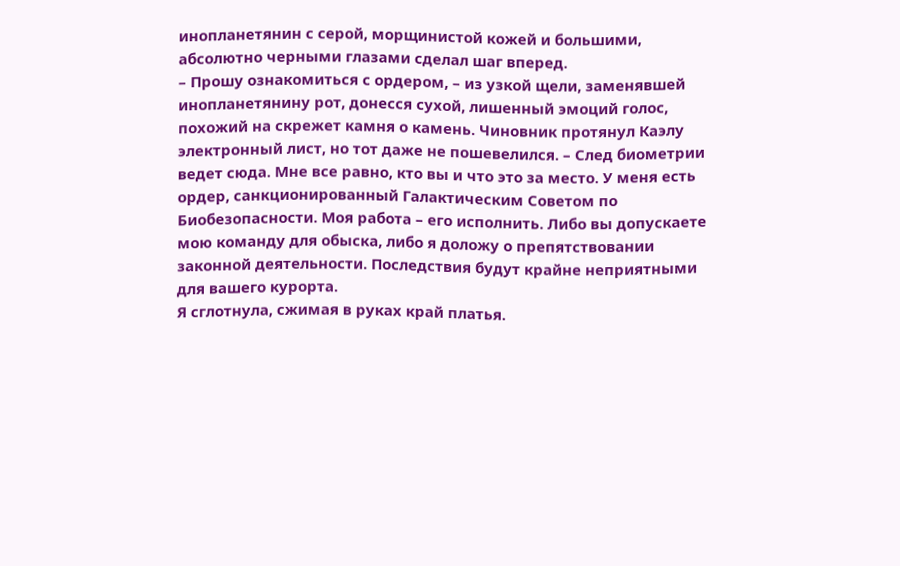инопланетянин с серой, морщинистой кожей и большими, абсолютно черными глазами сделал шаг вперед.
– Прошу ознакомиться с ордером, – из узкой щели, заменявшей инопланетянину рот, донесся сухой, лишенный эмоций голос, похожий на скрежет камня о камень. Чиновник протянул Каэлу электронный лист, но тот даже не пошевелился. – След биометрии ведет сюда. Мне все равно, кто вы и что это за место. У меня есть ордер, санкционированный Галактическим Советом по Биобезопасности. Моя работа – его исполнить. Либо вы допускаете мою команду для обыска, либо я доложу о препятствовании законной деятельности. Последствия будут крайне неприятными для вашего курорта.
Я сглотнула, сжимая в руках край платья.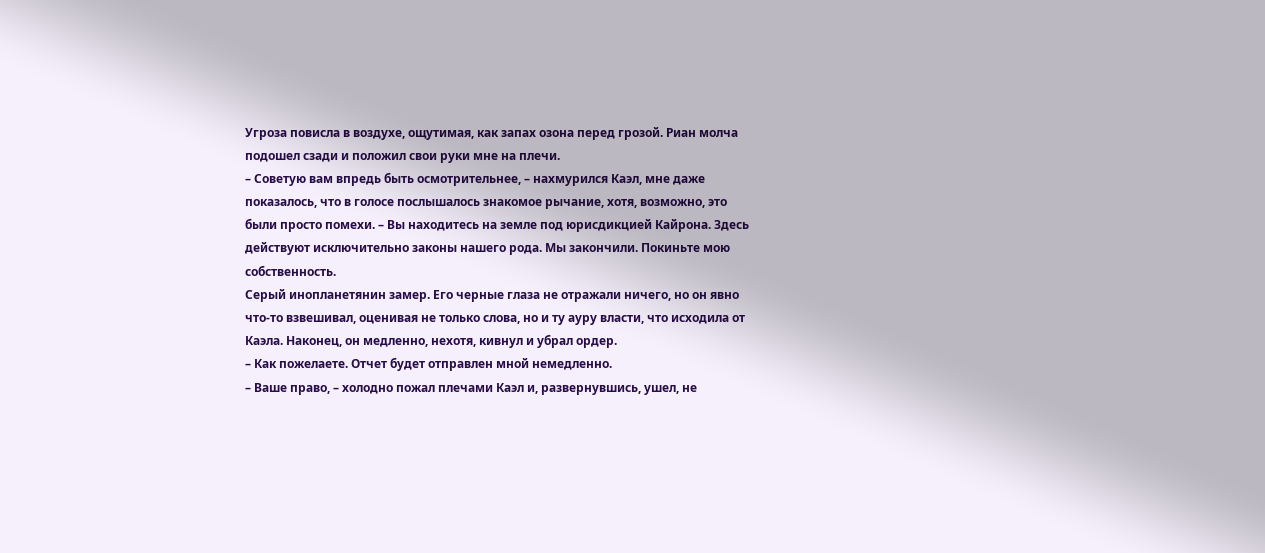Угроза повисла в воздухе, ощутимая, как запах озона перед грозой. Риан молча подошел сзади и положил свои руки мне на плечи.
– Советую вам впредь быть осмотрительнее, – нахмурился Каэл, мне даже показалось, что в голосе послышалось знакомое рычание, хотя, возможно, это были просто помехи. – Вы находитесь на земле под юрисдикцией Кайрона. Здесь действуют исключительно законы нашего рода. Мы закончили. Покиньте мою собственность.
Серый инопланетянин замер. Его черные глаза не отражали ничего, но он явно что-то взвешивал, оценивая не только слова, но и ту ауру власти, что исходила от Каэла. Наконец, он медленно, нехотя, кивнул и убрал ордер.
– Как пожелаете. Отчет будет отправлен мной немедленно.
– Ваше право, – холодно пожал плечами Каэл и, развернувшись, ушел, не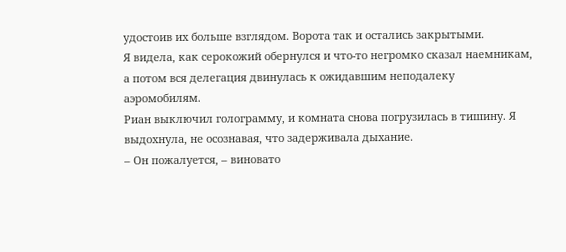удостоив их больше взглядом. Ворота так и остались закрытыми.
Я видела, как серокожий обернулся и что-то негромко сказал наемникам, а потом вся делегация двинулась к ожидавшим неподалеку аэромобилям.
Риан выключил голограмму, и комната снова погрузилась в тишину. Я выдохнула, не осознавая, что задерживала дыхание.
– Он пожалуется, – виновато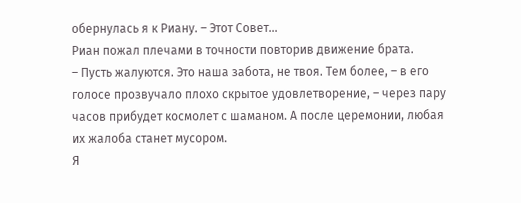обернулась я к Риану. – Этот Совет…
Риан пожал плечами в точности повторив движение брата.
– Пусть жалуются. Это наша забота, не твоя. Тем более, – в его голосе прозвучало плохо скрытое удовлетворение, – через пару часов прибудет космолет с шаманом. А после церемонии, любая их жалоба станет мусором.
Я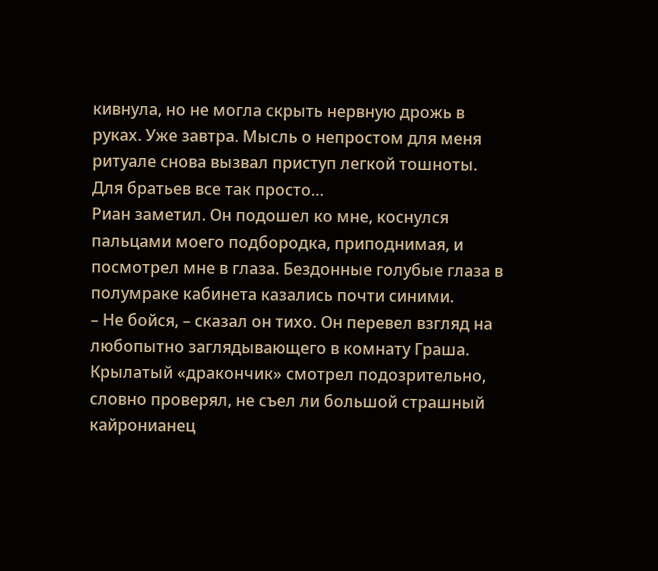кивнула, но не могла скрыть нервную дрожь в руках. Уже завтра. Мысль о непростом для меня ритуале снова вызвал приступ легкой тошноты. Для братьев все так просто…
Риан заметил. Он подошел ко мне, коснулся пальцами моего подбородка, приподнимая, и посмотрел мне в глаза. Бездонные голубые глаза в полумраке кабинета казались почти синими.
– Не бойся, – сказал он тихо. Он перевел взгляд на любопытно заглядывающего в комнату Граша. Крылатый «дракончик» смотрел подозрительно, словно проверял, не съел ли большой страшный кайронианец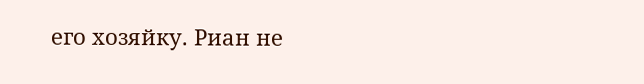его хозяйку. Риан не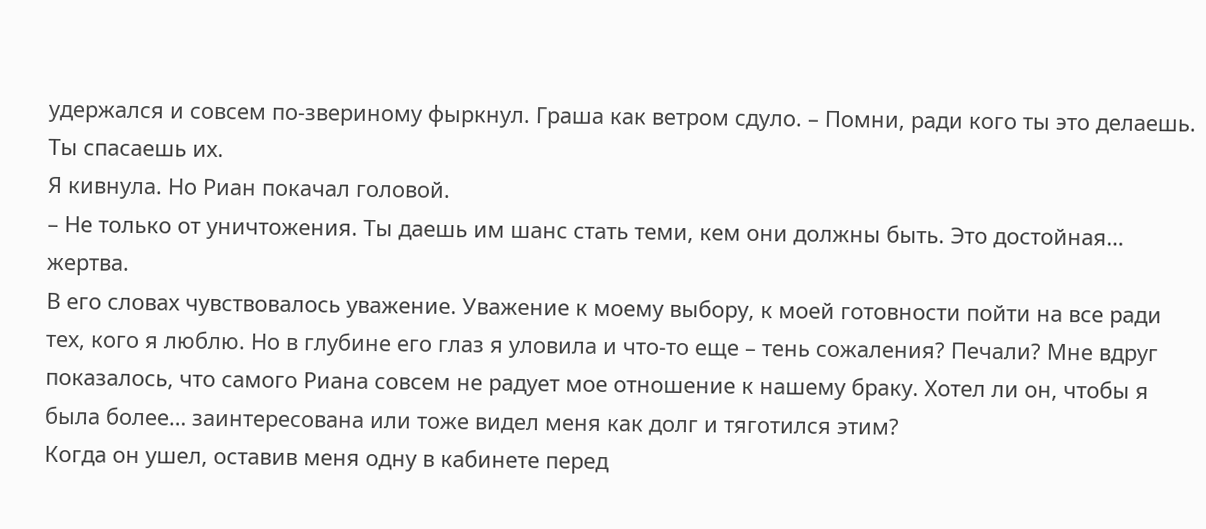удержался и совсем по-звериному фыркнул. Граша как ветром сдуло. – Помни, ради кого ты это делаешь. Ты спасаешь их.
Я кивнула. Но Риан покачал головой.
– Не только от уничтожения. Ты даешь им шанс стать теми, кем они должны быть. Это достойная… жертва.
В его словах чувствовалось уважение. Уважение к моему выбору, к моей готовности пойти на все ради тех, кого я люблю. Но в глубине его глаз я уловила и что-то еще – тень сожаления? Печали? Мне вдруг показалось, что самого Риана совсем не радует мое отношение к нашему браку. Хотел ли он, чтобы я была более… заинтересована или тоже видел меня как долг и тяготился этим?
Когда он ушел, оставив меня одну в кабинете перед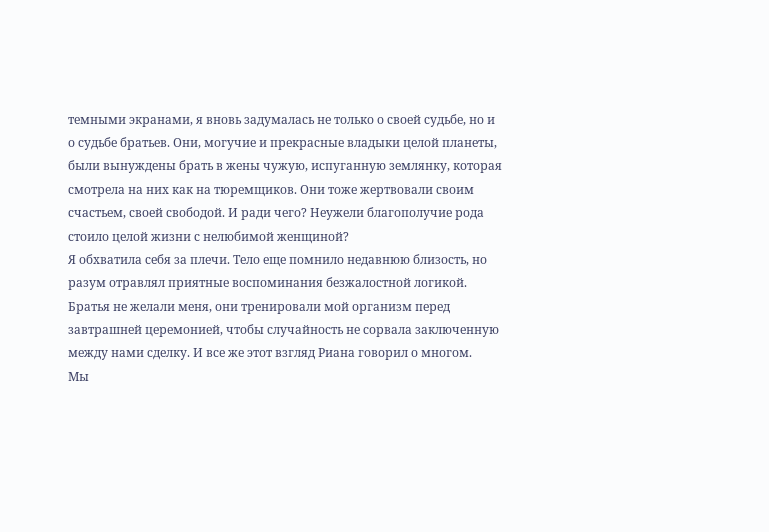темными экранами, я вновь задумалась не только о своей судьбе, но и о судьбе братьев. Они, могучие и прекрасные владыки целой планеты, были вынуждены брать в жены чужую, испуганную землянку, которая смотрела на них как на тюремщиков. Они тоже жертвовали своим счастьем, своей свободой. И ради чего? Неужели благополучие рода стоило целой жизни с нелюбимой женщиной?
Я обхватила себя за плечи. Тело еще помнило недавнюю близость, но разум отравлял приятные воспоминания безжалостной логикой. Братья не желали меня, они тренировали мой организм перед завтрашней церемонией, чтобы случайность не сорвала заключенную между нами сделку. И все же этот взгляд Риана говорил о многом.
Мы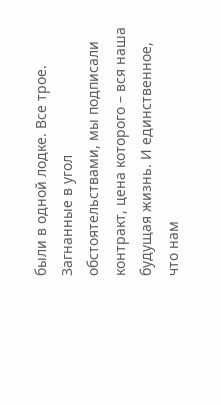были в одной лодке. Все трое. Загнанные в угол обстоятельствами, мы подписали контракт, цена которого – вся наша будущая жизнь. И единственное, что нам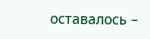оставалось –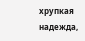хрупкая надежда,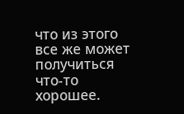что из этого все же может получиться что-то хорошее.